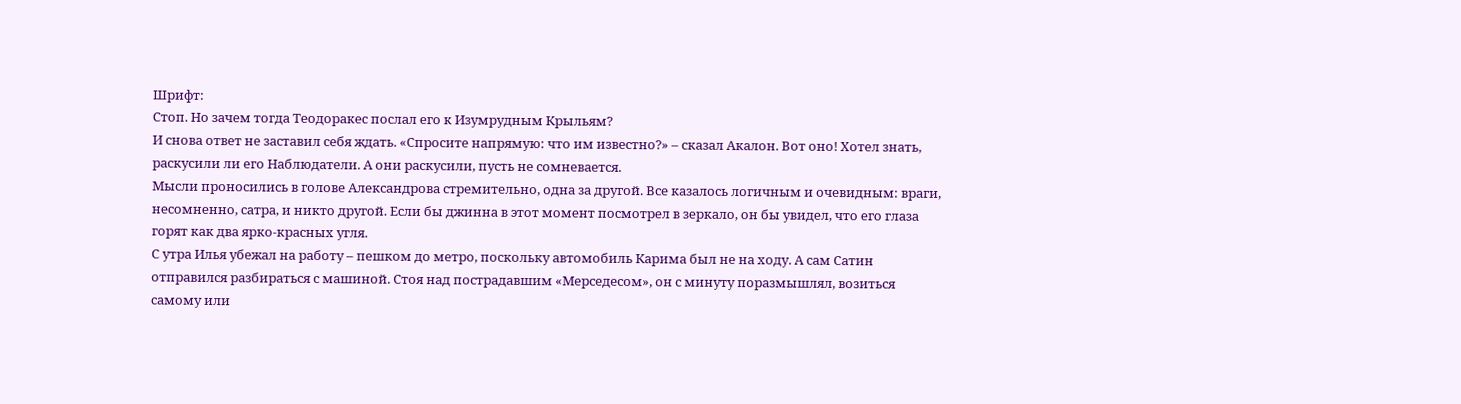Шрифт:
Стоп. Но зачем тогда Теодоракес послал его к Изумрудным Крыльям?
И снова ответ не заставил себя ждать. «Спросите напрямую: что им известно?» – сказал Акалон. Вот оно! Хотел знать, раскусили ли его Наблюдатели. А они раскусили, пусть не сомневается.
Мысли проносились в голове Александрова стремительно, одна за другой. Все казалось логичным и очевидным: враги, несомненно, сатра, и никто другой. Если бы джинна в этот момент посмотрел в зеркало, он бы увидел, что его глаза горят как два ярко-красных угля.
С утра Илья убежал на работу – пешком до метро, поскольку автомобиль Карима был не на ходу. А сам Сатин отправился разбираться с машиной. Стоя над пострадавшим «Мерседесом», он с минуту поразмышлял, возиться самому или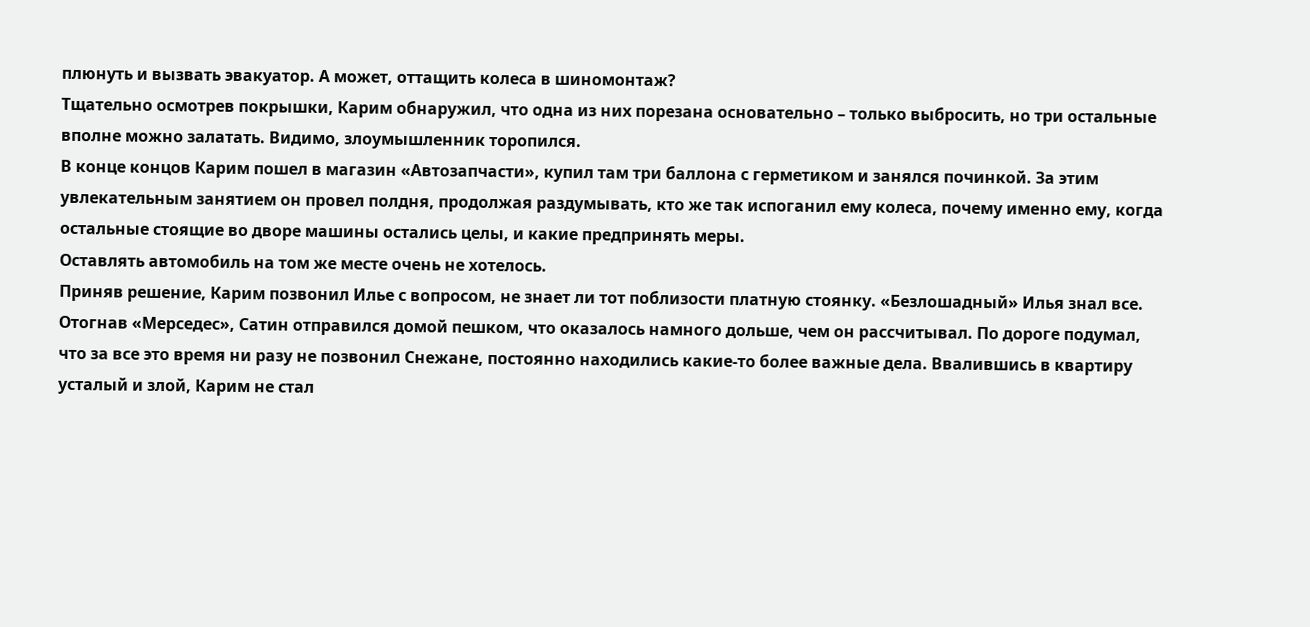плюнуть и вызвать эвакуатор. А может, оттащить колеса в шиномонтаж?
Тщательно осмотрев покрышки, Карим обнаружил, что одна из них порезана основательно – только выбросить, но три остальные вполне можно залатать. Видимо, злоумышленник торопился.
В конце концов Карим пошел в магазин «Автозапчасти», купил там три баллона с герметиком и занялся починкой. За этим увлекательным занятием он провел полдня, продолжая раздумывать, кто же так испоганил ему колеса, почему именно ему, когда остальные стоящие во дворе машины остались целы, и какие предпринять меры.
Оставлять автомобиль на том же месте очень не хотелось.
Приняв решение, Карим позвонил Илье с вопросом, не знает ли тот поблизости платную стоянку. «Безлошадный» Илья знал все. Отогнав «Мерседес», Сатин отправился домой пешком, что оказалось намного дольше, чем он рассчитывал. По дороге подумал, что за все это время ни разу не позвонил Снежане, постоянно находились какие-то более важные дела. Ввалившись в квартиру усталый и злой, Карим не стал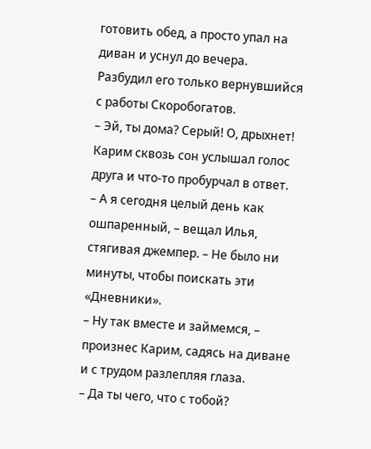готовить обед, а просто упал на диван и уснул до вечера.
Разбудил его только вернувшийся с работы Скоробогатов.
– Эй, ты дома? Серый! О, дрыхнет!
Карим сквозь сон услышал голос друга и что-то пробурчал в ответ.
– А я сегодня целый день как ошпаренный, – вещал Илья, стягивая джемпер. – Не было ни минуты, чтобы поискать эти «Дневники».
– Ну так вместе и займемся, – произнес Карим, садясь на диване и с трудом разлепляя глаза.
– Да ты чего, что с тобой?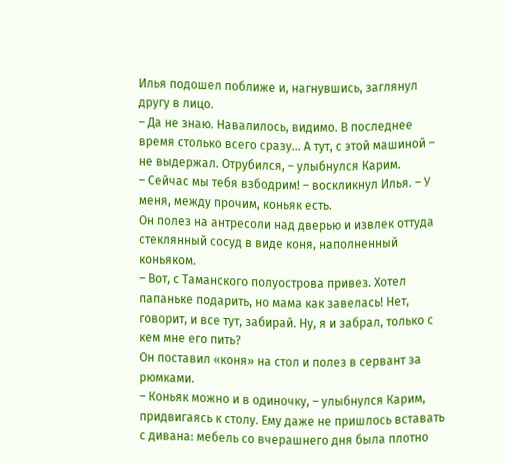Илья подошел поближе и, нагнувшись, заглянул другу в лицо.
– Да не знаю. Навалилось, видимо. В последнее время столько всего сразу… А тут, с этой машиной – не выдержал. Отрубился, – улыбнулся Карим.
– Сейчас мы тебя взбодрим! – воскликнул Илья. – У меня, между прочим, коньяк есть.
Он полез на антресоли над дверью и извлек оттуда стеклянный сосуд в виде коня, наполненный коньяком.
– Вот, с Таманского полуострова привез. Хотел папаньке подарить, но мама как завелась! Нет, говорит, и все тут, забирай. Ну, я и забрал, только с кем мне его пить?
Он поставил «коня» на стол и полез в сервант за рюмками.
– Коньяк можно и в одиночку, – улыбнулся Карим, придвигаясь к столу. Ему даже не пришлось вставать с дивана: мебель со вчерашнего дня была плотно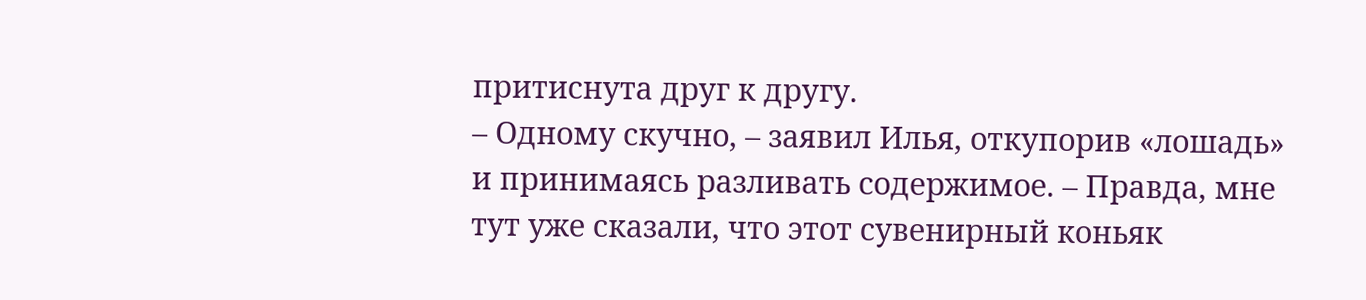притиснута друг к другу.
– Одному скучно, – заявил Илья, откупорив «лошадь» и принимаясь разливать содержимое. – Правда, мне тут уже сказали, что этот сувенирный коньяк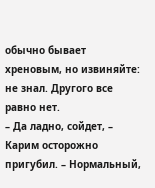обычно бывает хреновым, но извиняйте: не знал. Другого все равно нет.
– Да ладно, сойдет, – Карим осторожно пригубил. – Нормальный,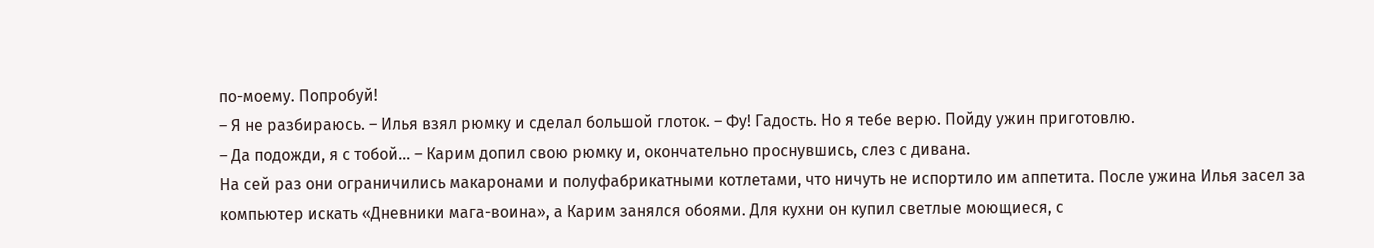по-моему. Попробуй!
– Я не разбираюсь. – Илья взял рюмку и сделал большой глоток. – Фу! Гадость. Но я тебе верю. Пойду ужин приготовлю.
– Да подожди, я с тобой… – Карим допил свою рюмку и, окончательно проснувшись, слез с дивана.
На сей раз они ограничились макаронами и полуфабрикатными котлетами, что ничуть не испортило им аппетита. После ужина Илья засел за компьютер искать «Дневники мага-воина», а Карим занялся обоями. Для кухни он купил светлые моющиеся, с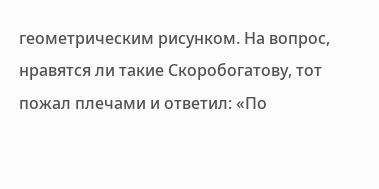геометрическим рисунком. На вопрос, нравятся ли такие Скоробогатову, тот пожал плечами и ответил: «По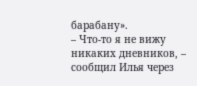барабану».
– Что-то я не вижу никаких дневников, – сообщил Илья через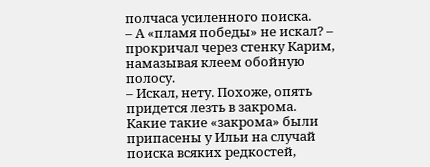полчаса усиленного поиска.
– А «пламя победы» не искал? – прокричал через стенку Карим, намазывая клеем обойную полосу.
– Искал, нету. Похоже, опять придется лезть в закрома.
Какие такие «закрома» были припасены у Ильи на случай поиска всяких редкостей,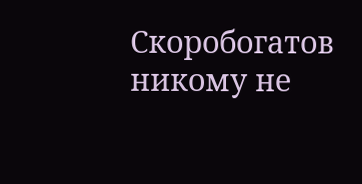Скоробогатов никому не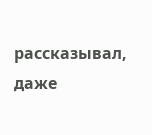рассказывал, даже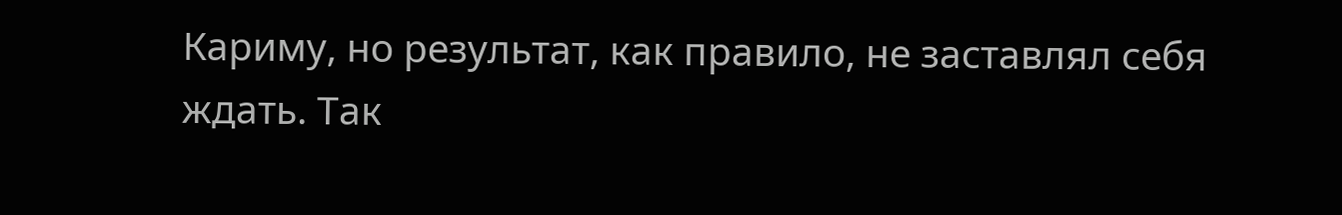Кариму, но результат, как правило, не заставлял себя ждать. Так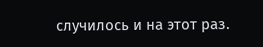случилось и на этот раз.